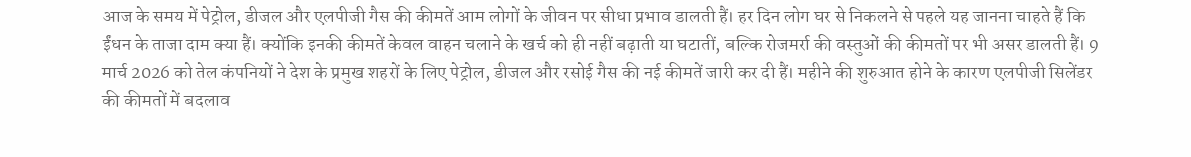आज के समय में पेट्रोल, डीजल और एलपीजी गैस की कीमतें आम लोगों के जीवन पर सीधा प्रभाव डालती हैं। हर दिन लोग घर से निकलने से पहले यह जानना चाहते हैं कि ईंधन के ताजा दाम क्या हैं। क्योंकि इनकी कीमतें केवल वाहन चलाने के खर्च को ही नहीं बढ़ाती या घटातीं, बल्कि रोजमर्रा की वस्तुओं की कीमतों पर भी असर डालती हैं। 9 मार्च 2026 को तेल कंपनियों ने देश के प्रमुख शहरों के लिए पेट्रोल, डीजल और रसोई गैस की नई कीमतें जारी कर दी हैं। महीने की शुरुआत होने के कारण एलपीजी सिलेंडर की कीमतों में बदलाव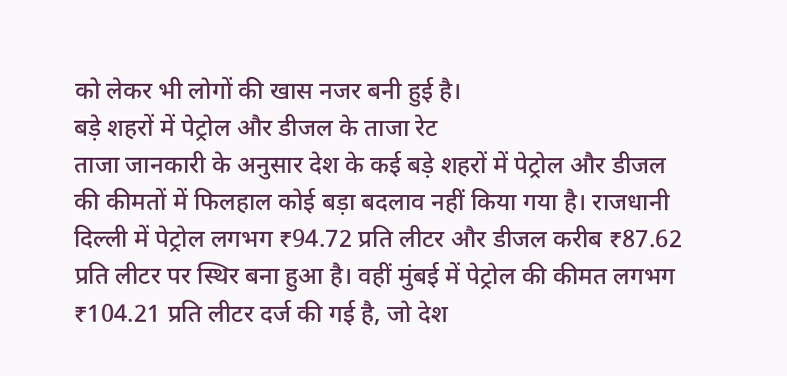को लेकर भी लोगों की खास नजर बनी हुई है।
बड़े शहरों में पेट्रोल और डीजल के ताजा रेट
ताजा जानकारी के अनुसार देश के कई बड़े शहरों में पेट्रोल और डीजल की कीमतों में फिलहाल कोई बड़ा बदलाव नहीं किया गया है। राजधानी दिल्ली में पेट्रोल लगभग ₹94.72 प्रति लीटर और डीजल करीब ₹87.62 प्रति लीटर पर स्थिर बना हुआ है। वहीं मुंबई में पेट्रोल की कीमत लगभग ₹104.21 प्रति लीटर दर्ज की गई है, जो देश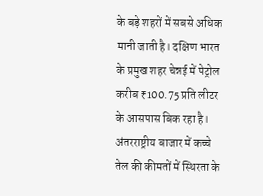के बड़े शहरों में सबसे अधिक मानी जाती है। दक्षिण भारत के प्रमुख शहर चेन्नई में पेट्रोल करीब ₹100.75 प्रति लीटर के आसपास बिक रहा है। अंतरराष्ट्रीय बाजार में कच्चे तेल की कीमतों में स्थिरता के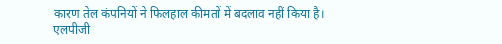कारण तेल कंपनियों ने फिलहाल कीमतों में बदलाव नहीं किया है।
एलपीजी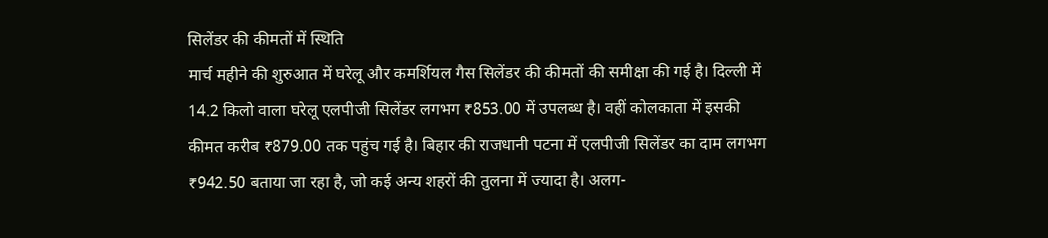सिलेंडर की कीमतों में स्थिति
मार्च महीने की शुरुआत में घरेलू और कमर्शियल गैस सिलेंडर की कीमतों की समीक्षा की गई है। दिल्ली में 14.2 किलो वाला घरेलू एलपीजी सिलेंडर लगभग ₹853.00 में उपलब्ध है। वहीं कोलकाता में इसकी कीमत करीब ₹879.00 तक पहुंच गई है। बिहार की राजधानी पटना में एलपीजी सिलेंडर का दाम लगभग ₹942.50 बताया जा रहा है, जो कई अन्य शहरों की तुलना में ज्यादा है। अलग-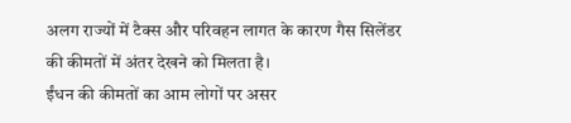अलग राज्यों में टैक्स और परिवहन लागत के कारण गैस सिलेंडर की कीमतों में अंतर देखने को मिलता है।
ईंधन की कीमतों का आम लोगों पर असर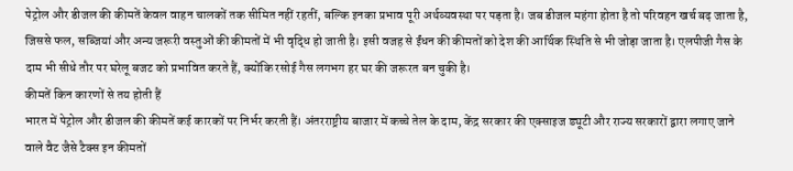पेट्रोल और डीजल की कीमतें केवल वाहन चालकों तक सीमित नहीं रहतीं, बल्कि इनका प्रभाव पूरी अर्थव्यवस्था पर पड़ता है। जब डीजल महंगा होता है तो परिवहन खर्च बढ़ जाता है, जिससे फल, सब्जियां और अन्य जरूरी वस्तुओं की कीमतों में भी वृद्धि हो जाती है। इसी वजह से ईंधन की कीमतों को देश की आर्थिक स्थिति से भी जोड़ा जाता है। एलपीजी गैस के दाम भी सीधे तौर पर घरेलू बजट को प्रभावित करते हैं, क्योंकि रसोई गैस लगभग हर घर की जरूरत बन चुकी है।
कीमतें किन कारणों से तय होती हैं
भारत में पेट्रोल और डीजल की कीमतें कई कारकों पर निर्भर करती हैं। अंतरराष्ट्रीय बाजार में कच्चे तेल के दाम, केंद्र सरकार की एक्साइज ड्यूटी और राज्य सरकारों द्वारा लगाए जाने वाले वैट जैसे टैक्स इन कीमतों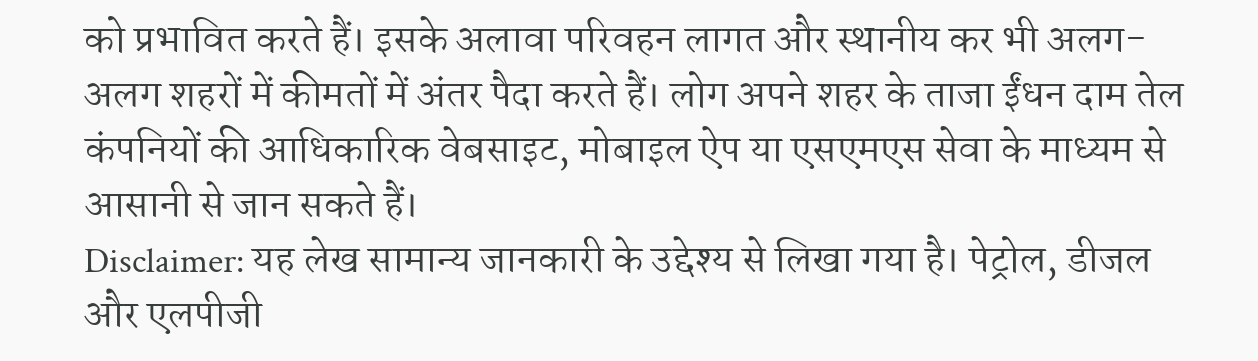को प्रभावित करते हैं। इसके अलावा परिवहन लागत और स्थानीय कर भी अलग-अलग शहरों में कीमतों में अंतर पैदा करते हैं। लोग अपने शहर के ताजा ईंधन दाम तेल कंपनियों की आधिकारिक वेबसाइट, मोबाइल ऐप या एसएमएस सेवा के माध्यम से आसानी से जान सकते हैं।
Disclaimer: यह लेख सामान्य जानकारी के उद्देश्य से लिखा गया है। पेट्रोल, डीजल और एलपीजी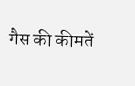गैस की कीमतें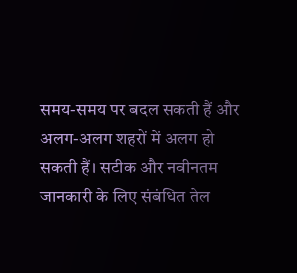समय-समय पर बदल सकती हैं और अलग-अलग शहरों में अलग हो सकती हैं। सटीक और नवीनतम जानकारी के लिए संबंधित तेल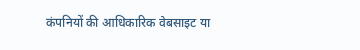कंपनियों की आधिकारिक वेबसाइट या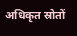अधिकृत स्रोतों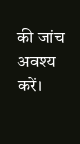की जांच अवश्य करें।